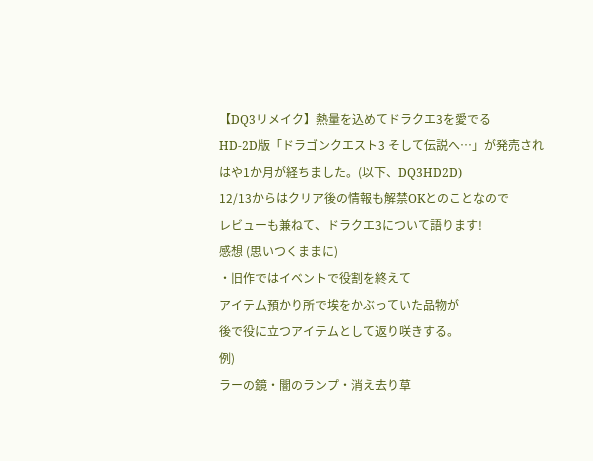【DQ3リメイク】熱量を込めてドラクエ3を愛でる
HD-2D版「ドラゴンクエスト3 そして伝説へ…」が発売され
はや1か月が経ちました。(以下、DQ3HD2D)
12/13からはクリア後の情報も解禁OKとのことなので
レビューも兼ねて、ドラクエ3について語ります!
感想 (思いつくままに)
・旧作ではイベントで役割を終えて
アイテム預かり所で埃をかぶっていた品物が
後で役に立つアイテムとして返り咲きする。
例)
ラーの鏡・闇のランプ・消え去り草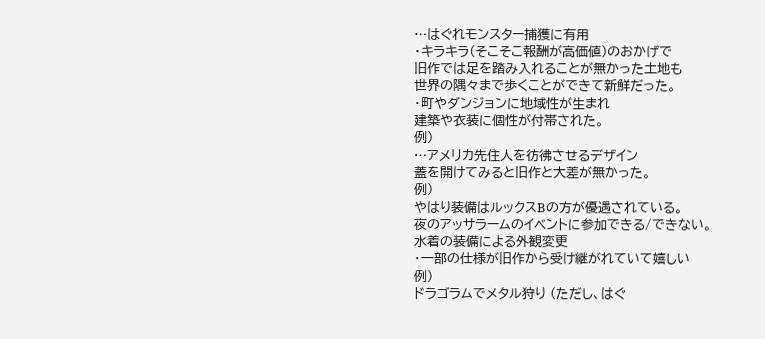…はぐれモンスター捕獲に有用
・キラキラ(そこそこ報酬が高価値)のおかげで
旧作では足を踏み入れることが無かった土地も
世界の隅々まで歩くことができて新鮮だった。
・町やダンジョンに地域性が生まれ
建築や衣装に個性が付帯された。
例)
…アメリカ先住人を彷彿させるデザイン
蓋を開けてみると旧作と大差が無かった。
例)
やはり装備はルックスBの方が優遇されている。
夜のアッサラームのイベントに参加できる/できない。
水着の装備による外観変更
・一部の仕様が旧作から受け継がれていて嬉しい
例)
ドラゴラムでメタル狩り (ただし、はぐ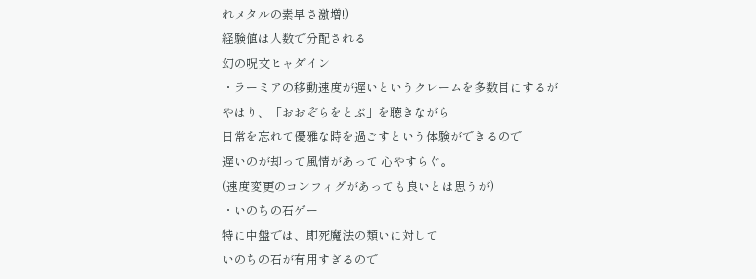れメタルの素早さ激増!)
経験値は人数で分配される
幻の呪文ヒャダイン
・ラーミアの移動速度が遅いというクレームを多数目にするが
やはり、「おおぞらをとぶ」を聴きながら
日常を忘れて優雅な時を過ごすという体験ができるので
遅いのが却って風情があって 心やすらぐ。
(速度変更のコンフィグがあっても良いとは思うが)
・いのちの石ゲー
特に中盤では、即死魔法の類いに対して
いのちの石が有用すぎるので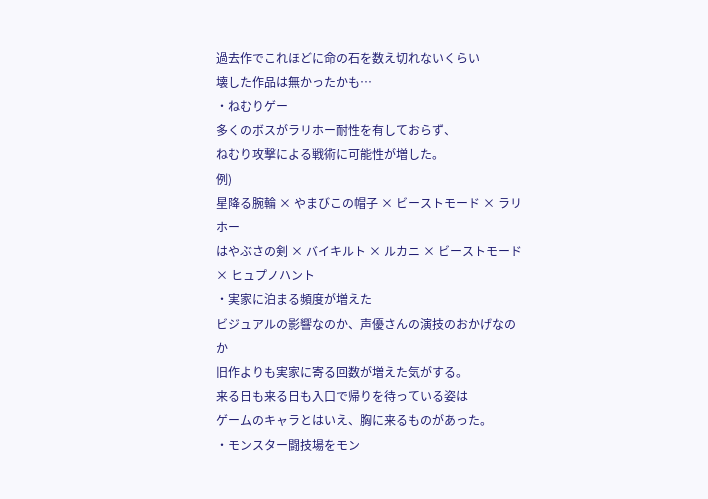過去作でこれほどに命の石を数え切れないくらい
壊した作品は無かったかも…
・ねむりゲー
多くのボスがラリホー耐性を有しておらず、
ねむり攻撃による戦術に可能性が増した。
例)
星降る腕輪 × やまびこの帽子 × ビーストモード × ラリホー
はやぶさの剣 × バイキルト × ルカニ × ビーストモード × ヒュプノハント
・実家に泊まる頻度が増えた
ビジュアルの影響なのか、声優さんの演技のおかげなのか
旧作よりも実家に寄る回数が増えた気がする。
来る日も来る日も入口で帰りを待っている姿は
ゲームのキャラとはいえ、胸に来るものがあった。
・モンスター闘技場をモン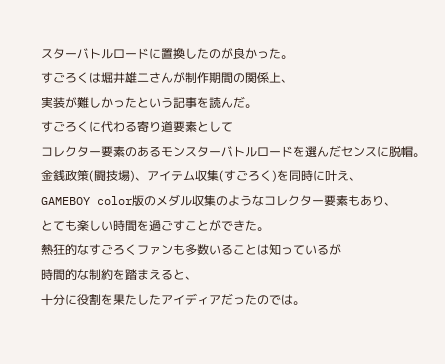スターバトルロードに置換したのが良かった。
すごろくは堀井雄二さんが制作期間の関係上、
実装が難しかったという記事を読んだ。
すごろくに代わる寄り道要素として
コレクター要素のあるモンスターバトルロードを選んだセンスに脱帽。
金銭政策(闘技場)、アイテム収集(すごろく)を同時に叶え、
GAMEBOY color版のメダル収集のようなコレクター要素もあり、
とても楽しい時間を過ごすことができた。
熱狂的なすごろくファンも多数いることは知っているが
時間的な制約を踏まえると、
十分に役割を果たしたアイディアだったのでは。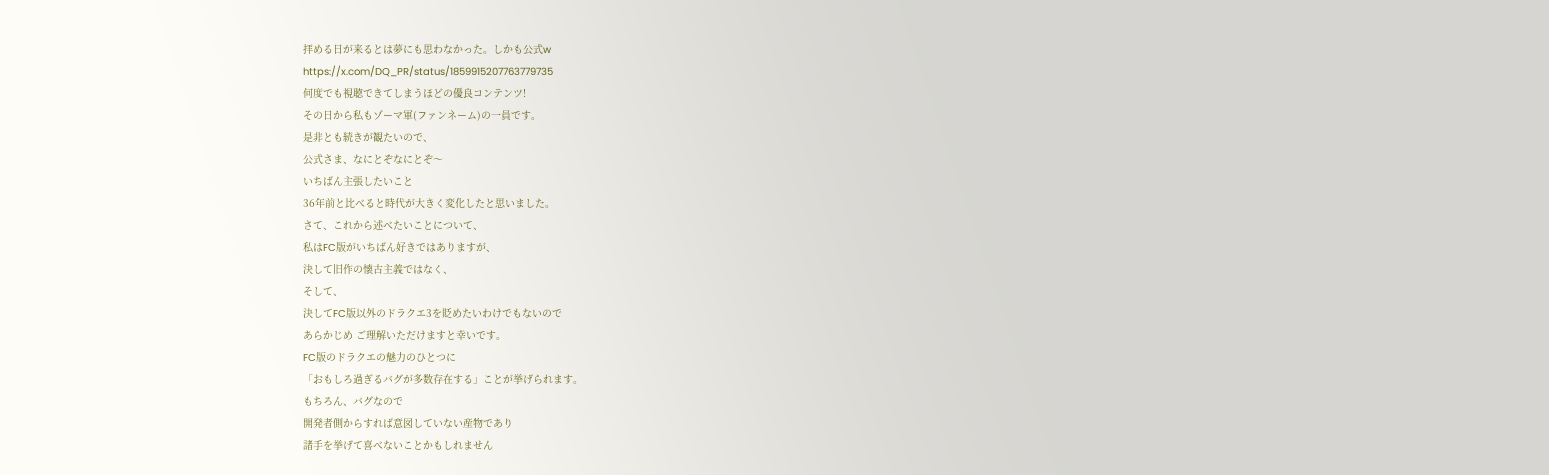拝める日が来るとは夢にも思わなかった。しかも公式w
https://x.com/DQ_PR/status/1859915207763779735
何度でも視聴できてしまうほどの優良コンテンツ!
その日から私もゾーマ軍(ファンネーム)の一員です。
是非とも続きが観たいので、
公式さま、なにとぞなにとぞ〜
いちばん主張したいこと
36年前と比べると時代が大きく変化したと思いました。
さて、これから述べたいことについて、
私はFC版がいちばん好きではありますが、
決して旧作の懐古主義ではなく、
そして、
決してFC版以外のドラクエ3を貶めたいわけでもないので
あらかじめ ご理解いただけますと幸いです。
FC版のドラクエの魅力のひとつに
「おもしろ過ぎるバグが多数存在する」ことが挙げられます。
もちろん、バグなので
開発者側からすれば意図していない産物であり
諸手を挙げて喜べないことかもしれません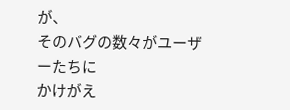が、
そのバグの数々がユーザーたちに
かけがえ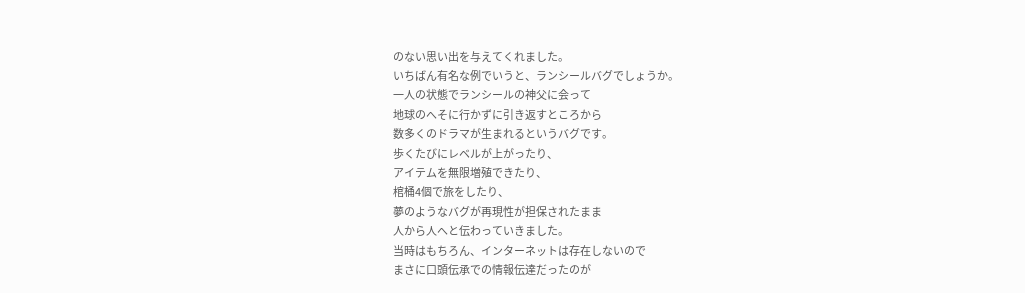のない思い出を与えてくれました。
いちばん有名な例でいうと、ランシールバグでしょうか。
一人の状態でランシールの神父に会って
地球のへそに行かずに引き返すところから
数多くのドラマが生まれるというバグです。
歩くたびにレベルが上がったり、
アイテムを無限増殖できたり、
棺桶4個で旅をしたり、
夢のようなバグが再現性が担保されたまま
人から人へと伝わっていきました。
当時はもちろん、インターネットは存在しないので
まさに口頭伝承での情報伝達だったのが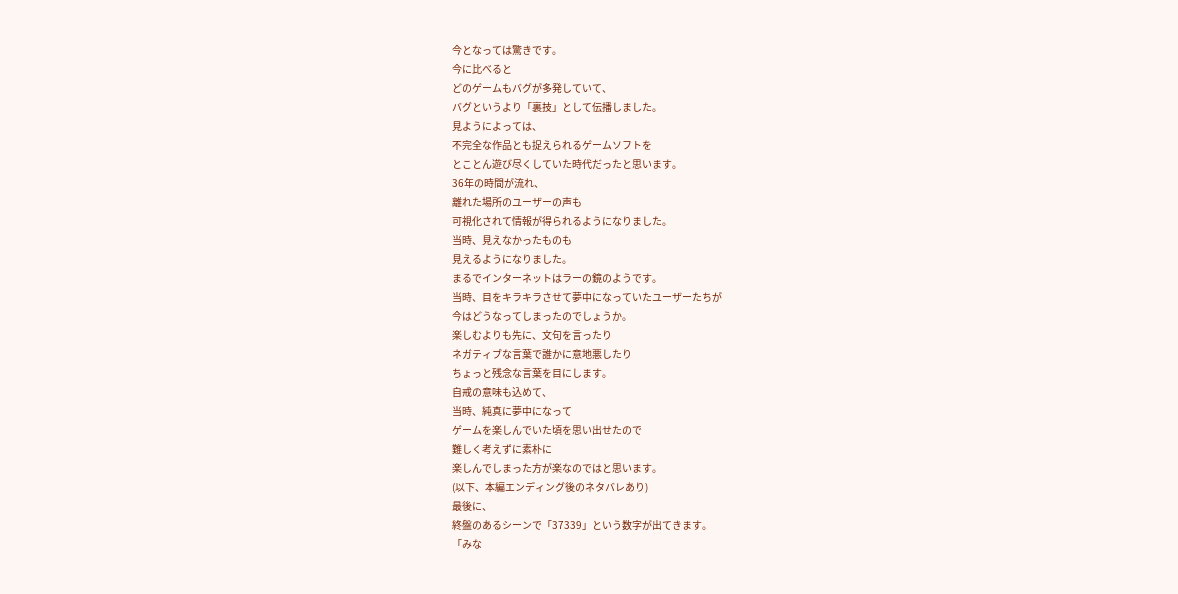今となっては驚きです。
今に比べると
どのゲームもバグが多発していて、
バグというより「裏技」として伝播しました。
見ようによっては、
不完全な作品とも捉えられるゲームソフトを
とことん遊び尽くしていた時代だったと思います。
36年の時間が流れ、
離れた場所のユーザーの声も
可視化されて情報が得られるようになりました。
当時、見えなかったものも
見えるようになりました。
まるでインターネットはラーの鏡のようです。
当時、目をキラキラさせて夢中になっていたユーザーたちが
今はどうなってしまったのでしょうか。
楽しむよりも先に、文句を言ったり
ネガティブな言葉で誰かに意地悪したり
ちょっと残念な言葉を目にします。
自戒の意味も込めて、
当時、純真に夢中になって
ゲームを楽しんでいた頃を思い出せたので
難しく考えずに素朴に
楽しんでしまった方が楽なのではと思います。
(以下、本編エンディング後のネタバレあり)
最後に、
終盤のあるシーンで「37339」という数字が出てきます。
「みな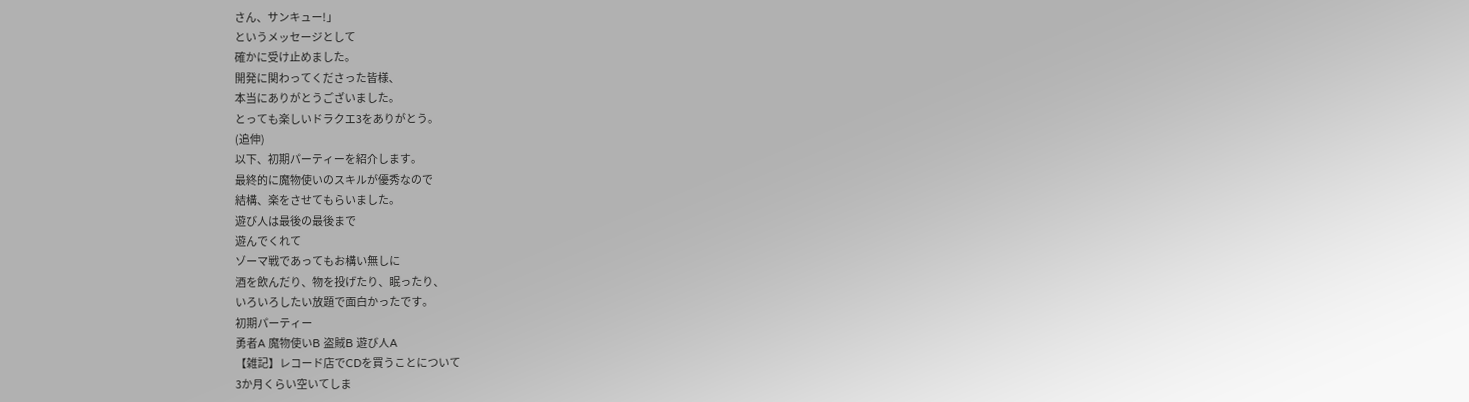さん、サンキュー!」
というメッセージとして
確かに受け止めました。
開発に関わってくださった皆様、
本当にありがとうございました。
とっても楽しいドラクエ3をありがとう。
(追伸)
以下、初期パーティーを紹介します。
最終的に魔物使いのスキルが優秀なので
結構、楽をさせてもらいました。
遊び人は最後の最後まで
遊んでくれて
ゾーマ戦であってもお構い無しに
酒を飲んだり、物を投げたり、眠ったり、
いろいろしたい放題で面白かったです。
初期パーティー
勇者A 魔物使いB 盗賊B 遊び人A
【雑記】レコード店でCDを買うことについて
3か月くらい空いてしま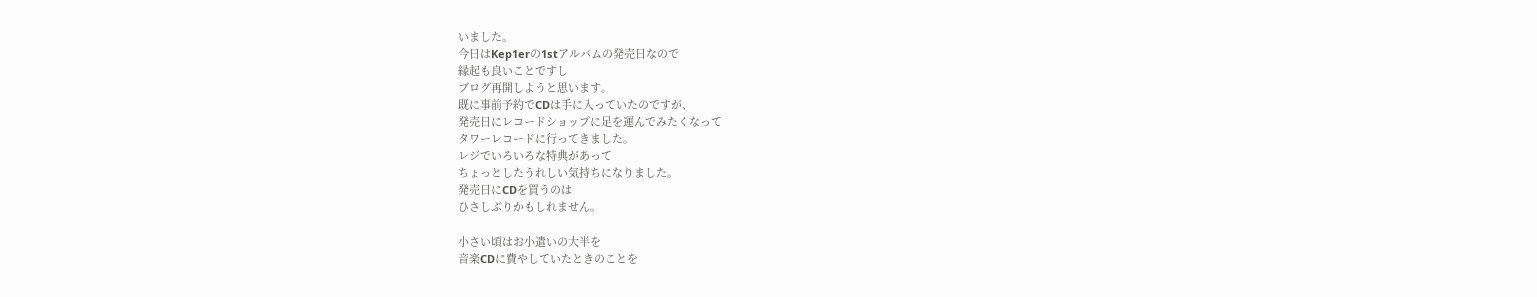いました。
今日はKep1erの1stアルバムの発売日なので
縁起も良いことですし
ブログ再開しようと思います。
既に事前予約でCDは手に入っていたのですが、
発売日にレコードショップに足を運んでみたくなって
タワーレコードに行ってきました。
レジでいろいろな特典があって
ちょっとしたうれしい気持ちになりました。
発売日にCDを買うのは
ひさしぶりかもしれません。

小さい頃はお小遣いの大半を
音楽CDに費やしていたときのことを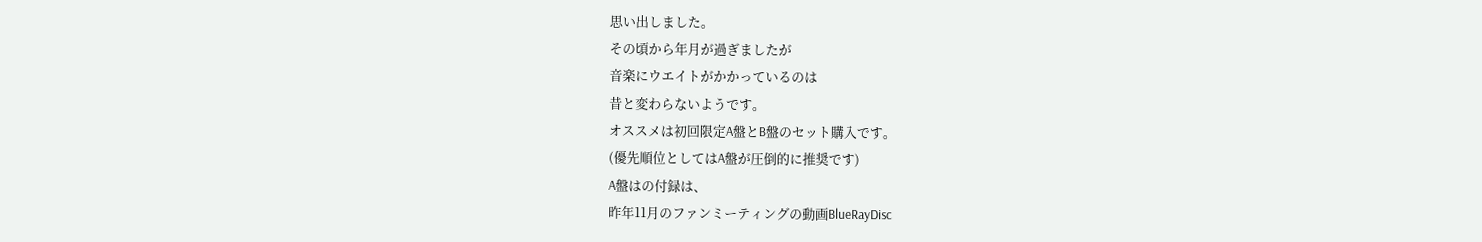思い出しました。
その頃から年月が過ぎましたが
音楽にウエイトがかかっているのは
昔と変わらないようです。
オススメは初回限定A盤とB盤のセット購入です。
(優先順位としてはA盤が圧倒的に推奨です)
A盤はの付録は、
昨年11月のファンミーティングの動画BlueRayDisc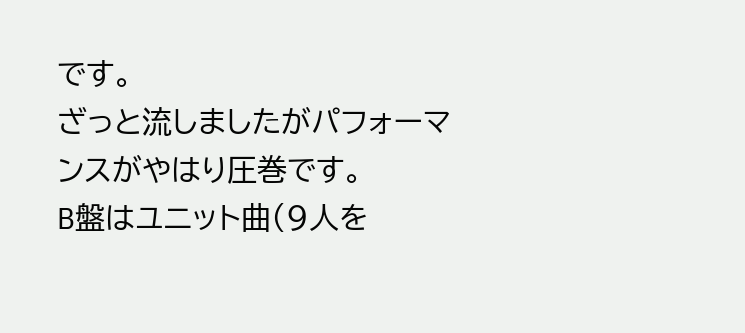です。
ざっと流しましたがパフォーマンスがやはり圧巻です。
B盤はユニット曲(9人を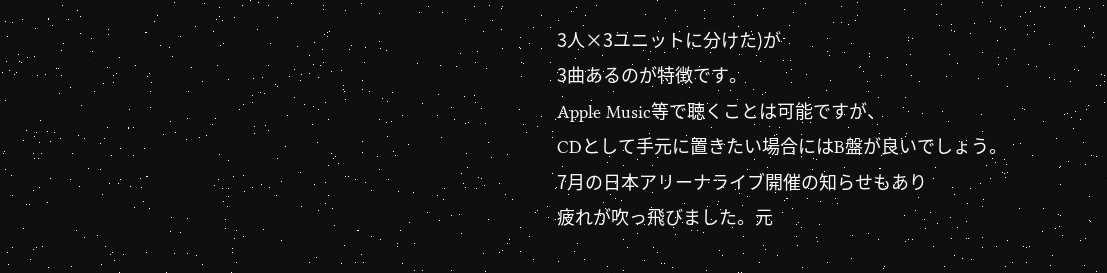3人×3ユニットに分けた)が
3曲あるのが特徴です。
Apple Music等で聴くことは可能ですが、
CDとして手元に置きたい場合にはB盤が良いでしょう。
7月の日本アリーナライブ開催の知らせもあり
疲れが吹っ飛びました。元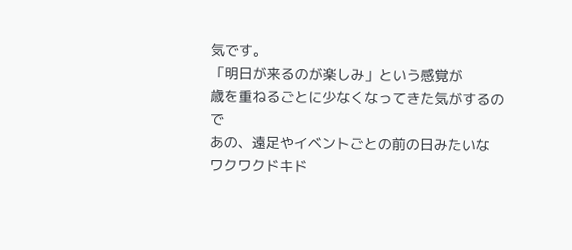気です。
「明日が来るのが楽しみ」という感覚が
歳を重ねるごとに少なくなってきた気がするので
あの、遠足やイベントごとの前の日みたいな
ワクワクドキド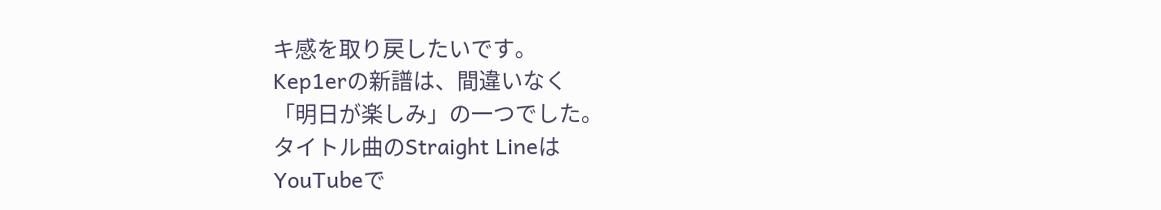キ感を取り戻したいです。
Kep1erの新譜は、間違いなく
「明日が楽しみ」の一つでした。
タイトル曲のStraight Lineは
YouTubeで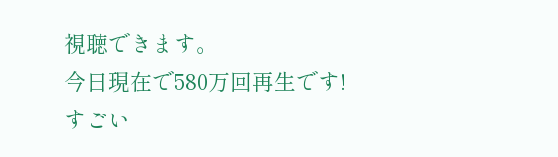視聴できます。
今日現在で580万回再生です!すごい